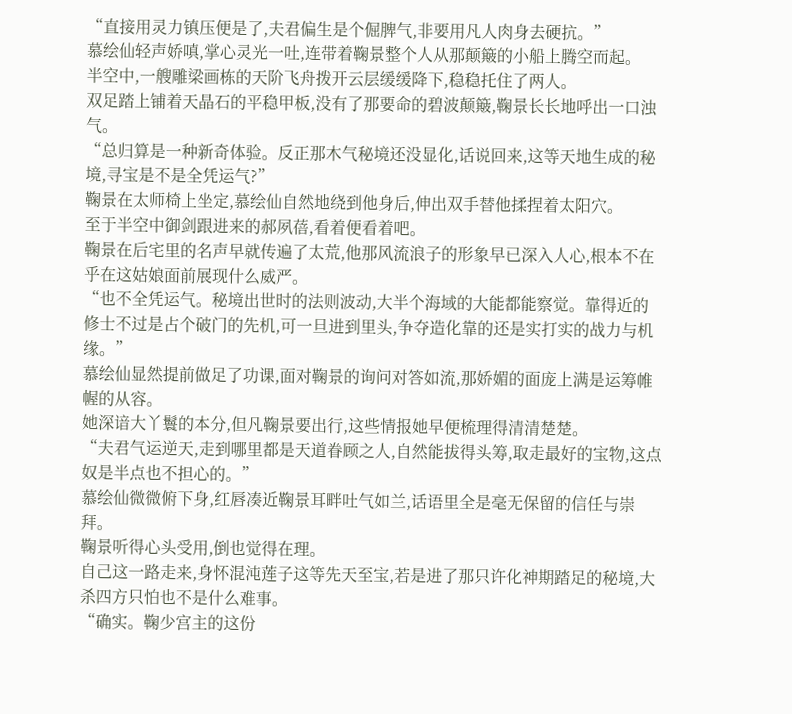“直接用灵力镇压便是了,夫君偏生是个倔脾气,非要用凡人肉身去硬抗。”
慕绘仙轻声娇嗔,掌心灵光一吐,连带着鞠景整个人从那颠簸的小船上腾空而起。
半空中,一艘雕梁画栋的天阶飞舟拨开云层缓缓降下,稳稳托住了两人。
双足踏上铺着天晶石的平稳甲板,没有了那要命的碧波颠簸,鞠景长长地呼出一口浊气。
“总归算是一种新奇体验。反正那木气秘境还没显化,话说回来,这等天地生成的秘境,寻宝是不是全凭运气?”
鞠景在太师椅上坐定,慕绘仙自然地绕到他身后,伸出双手替他揉捏着太阳穴。
至于半空中御剑跟进来的郝夙蓓,看着便看着吧。
鞠景在后宅里的名声早就传遍了太荒,他那风流浪子的形象早已深入人心,根本不在乎在这姑娘面前展现什么威严。
“也不全凭运气。秘境出世时的法则波动,大半个海域的大能都能察觉。靠得近的修士不过是占个破门的先机,可一旦进到里头,争夺造化靠的还是实打实的战力与机缘。”
慕绘仙显然提前做足了功课,面对鞠景的询问对答如流,那娇媚的面庞上满是运筹帷幄的从容。
她深谙大丫鬟的本分,但凡鞠景要出行,这些情报她早便梳理得清清楚楚。
“夫君气运逆天,走到哪里都是天道眷顾之人,自然能拔得头筹,取走最好的宝物,这点奴是半点也不担心的。”
慕绘仙微微俯下身,红唇凑近鞠景耳畔吐气如兰,话语里全是毫无保留的信任与崇拜。
鞠景听得心头受用,倒也觉得在理。
自己这一路走来,身怀混沌莲子这等先天至宝,若是进了那只许化神期踏足的秘境,大杀四方只怕也不是什么难事。
“确实。鞠少宫主的这份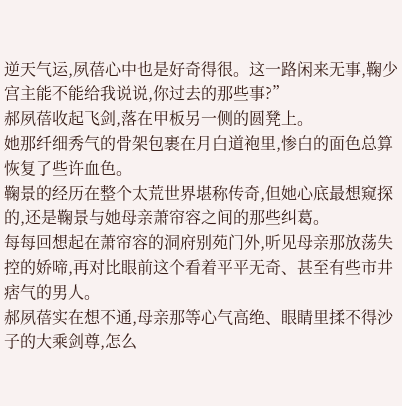逆天气运,夙蓓心中也是好奇得很。这一路闲来无事,鞠少宫主能不能给我说说,你过去的那些事?”
郝夙蓓收起飞剑,落在甲板另一侧的圆凳上。
她那纤细秀气的骨架包裹在月白道袍里,惨白的面色总算恢复了些许血色。
鞠景的经历在整个太荒世界堪称传奇,但她心底最想窥探的,还是鞠景与她母亲萧帘容之间的那些纠葛。
每每回想起在萧帘容的洞府别苑门外,听见母亲那放荡失控的娇啼,再对比眼前这个看着平平无奇、甚至有些市井痞气的男人。
郝夙蓓实在想不通,母亲那等心气高绝、眼睛里揉不得沙子的大乘剑尊,怎么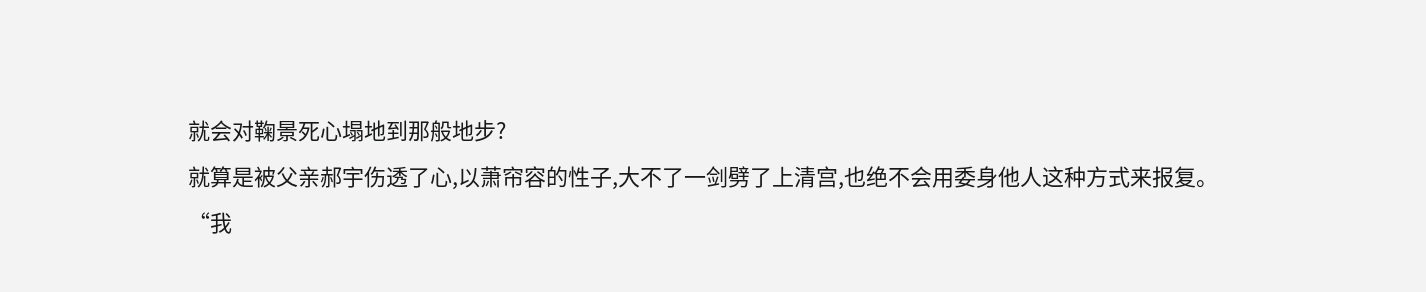就会对鞠景死心塌地到那般地步?
就算是被父亲郝宇伤透了心,以萧帘容的性子,大不了一剑劈了上清宫,也绝不会用委身他人这种方式来报复。
“我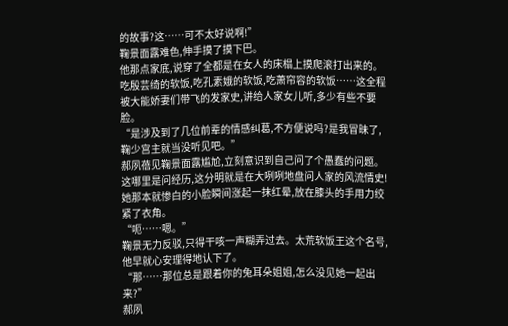的故事?这……可不太好说啊!”
鞠景面露难色,伸手摸了摸下巴。
他那点家底,说穿了全都是在女人的床榻上摸爬滚打出来的。
吃殷芸绮的软饭,吃孔素娥的软饭,吃萧帘容的软饭……这全程被大能娇妻们带飞的发家史,讲给人家女儿听,多少有些不要脸。
“是涉及到了几位前辈的情感纠葛,不方便说吗?是我冒昧了,鞠少宫主就当没听见吧。”
郝夙蓓见鞠景面露尴尬,立刻意识到自己问了个愚蠢的问题。
这哪里是问经历,这分明就是在大咧咧地盘问人家的风流情史!
她那本就惨白的小脸瞬间涨起一抹红晕,放在膝头的手用力绞紧了衣角。
“呃……嗯。”
鞠景无力反驳,只得干咳一声糊弄过去。太荒软饭王这个名号,他早就心安理得地认下了。
“那……那位总是跟着你的兔耳朵姐姐,怎么没见她一起出来?”
郝夙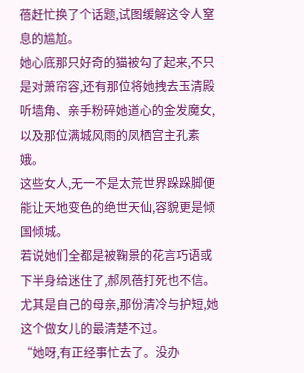蓓赶忙换了个话题,试图缓解这令人窒息的尴尬。
她心底那只好奇的猫被勾了起来,不只是对萧帘容,还有那位将她拽去玉清殿听墙角、亲手粉碎她道心的金发魔女,以及那位满城风雨的凤栖宫主孔素娥。
这些女人,无一不是太荒世界跺跺脚便能让天地变色的绝世天仙,容貌更是倾国倾城。
若说她们全都是被鞠景的花言巧语或下半身给迷住了,郝夙蓓打死也不信。
尤其是自己的母亲,那份清冷与护短,她这个做女儿的最清楚不过。
“她呀,有正经事忙去了。没办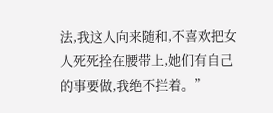法,我这人向来随和,不喜欢把女人死死拴在腰带上,她们有自己的事要做,我绝不拦着。”